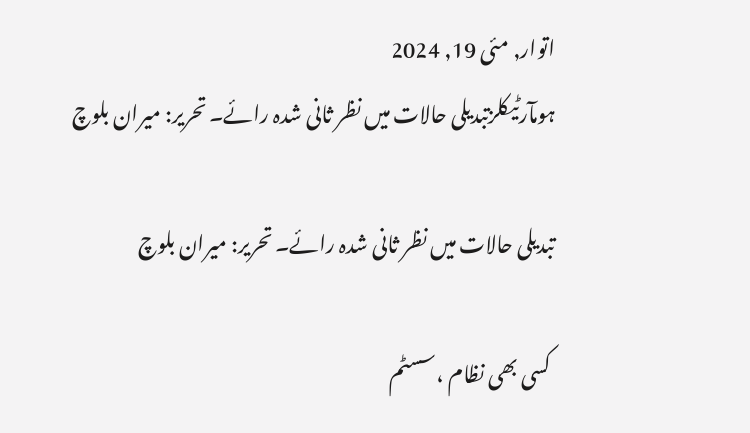اتوار, مئی 19, 2024
ہومآرٹیکلزتبدیلی حالات میں نظر ثانی شدہ رائے۔ تحریر: میران بلوچ

تبدیلی حالات میں نظر ثانی شدہ رائے۔ تحریر: میران بلوچ

 کسی بھی نظام ،سسٹم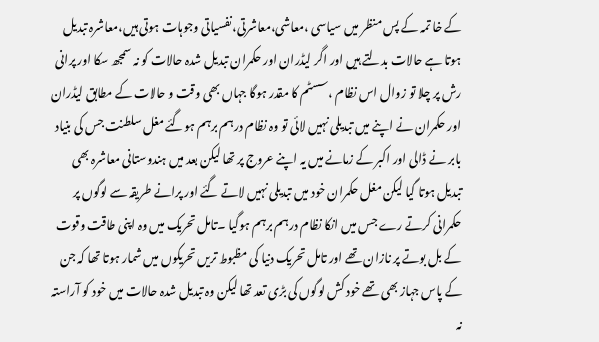کے خا تمہ کے پس منظر میں سیاسی ،معاشی،معاشرتی،نفسیاتی وجوہات ہوتی ہیں،معاشرہ تبدیل ہوتا ہے حالات بدلتے ہیں اور اگر لیڈران اور حکمران تبدیل شدہ حالات کو نہ سمجھ سکا اور پرانی رش پر چلا تو زوال اس نظام ،سسٹم کا مقدر ہوگا جہاں بھی وقت و حالات کے مطابق لیڈران اور حکمران نے اپنے میں تبدیلی نہیں لائی تو وہ نظام درہم برہم ہوگئے مغل سلطنت جس کی بنیاد بابر نے ڈالی اور اکبر کے زمانے میں یہ اپنے عروج پر تھا لیکن بعد میں ہندوستانی معاشرہ بھی تبدیل ہوتا گیا لیکن مغل حکمران خود میں تبدیلی نہیں لاتے گئے اور پرانے طریقہ سے لوگوں پر حکمرانی کرتے رے جس میں انکا نظام درہم برہم ہوگیا ۔تامل تحریک میں وہ اپنی طاقت وقوت کے بل بوتے پر نازان تھے اور تامل تحریک دنیا کی مظبوط تریں تحریکوں میں شمار ہوتا تھا کہ جن کے پاس جہاز بھی تھے خود کش لوگوں کی بڑی تعد تھا لیکن وہ تبدیل شدہ حالات میں خود کو آراستہ نہ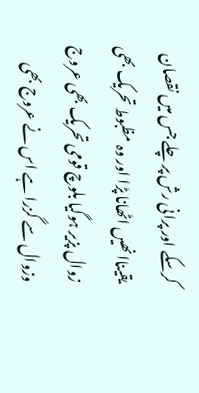کرسکے اور پرانی رش پر چلے جس میں نقصان یقیناانھیں اٹھانا پڑا اور وہ مظبوط تحریک بھی زوال پزیر ہوگیا بلوچ قومی تحریک بھی عروج وزوال سے گزرا ہے اس نے عروج بھی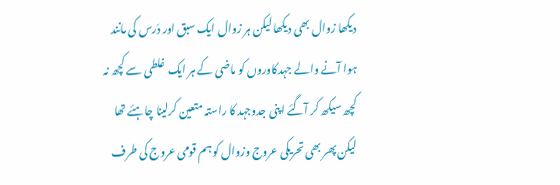دیکھا زوال بھی دیکھا لیکن ہر زوال ایک سبق اور دَرس کی مانند ہوا آنے والے جہدکاوروں کو ماضی کے ہر ایک غلطی سے کچھ نہ کچھ سیکھ کر آگئے اپنی جدوجہد کا راستہ متعین کرلینا چاہئے تھا لیکن پھر بھی تحریکی عروج وزوال کو ہم قومی عروج کی طرف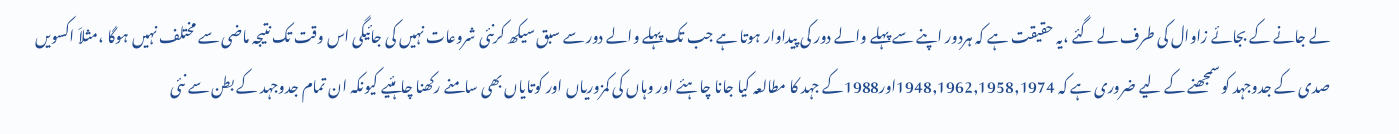لے جانے کے بجائے زاوال کی طرف لے گئے ،یہ حقیقت ہے کہ ہردور اپنے سے پہلے والے دور کی پیداوار ہوتا ہے جب تک پہلے والے دور سے سبق سیکھ کرنئی شروعات نہیں کی جائیگی اس وقت تک نتیجہ ماضی سے مختلف نہیں ہوگا ،مثلاَ اکسویں صدی کے جدوجہد کو سمجھنے کے لیے ضروری ہے کہ 1948,1962,1958,1974اور1988کے جہد کا مطالعہ کیا جانا چاہئے اور وہاں کی کمزوریاں اور کوتایاں بھی سامنے رکھنا چاہئیے کیونکہ ان تمام جدوجہد کے بطن سے نئی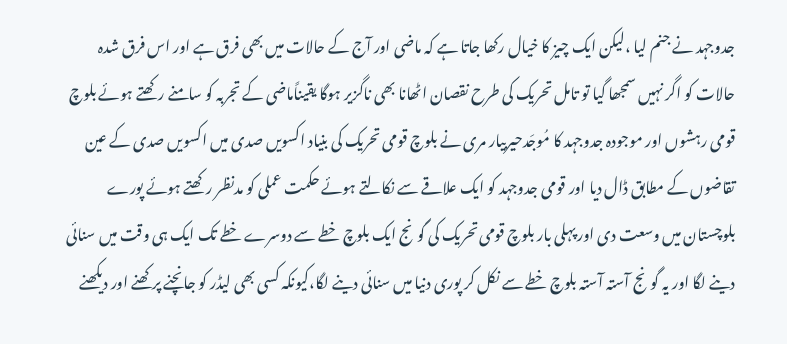جدوجہد نے جنم لیا ،لیکن ایک چیز کا خیال رکھا جاتا ہے کہ ماضی اور آج کے حالات میں بھی فرق ہے اور اس فرق شدہ حالات کو اگر نہیں سمجھا گیا تو تامل تحریک کی طرح نقصان اٹھانا بھی ناگزیر ہوگا یقیناًماضی کے تجربہ کو سامنے رکھتے ہوئے بلوچ قومی رہشوں اور موجودہ جدوجہد کا مُوجَدحیربیار مری نے بلوچ قومی تحریک کی بنیاد اکسویں صدی میں اکسویں صدی کے عین تقاضوں کے مطابق ڈال دیا اور قومی جدوجہد کو ایک علاقے سے نکالتے ہوئے حکمت عملی کو مدنظر رکھتے ہوئے پورے بلوچستان میں وسعت دی اور پہلی بار بلوچ قومی تحریک کی گونج ایک بلوچ خطے سے دوسرے خطے تک ایک ہی وقت میں سنائی دینے لگا اور یہ گونج آستہ آستہ بلوچ خطے سے نکل کر پوری دنیا میں سنائی دینے لگا،کیونکہ کسی بھی لیڈر کو جانچنے پرکھنے اور دیکھنے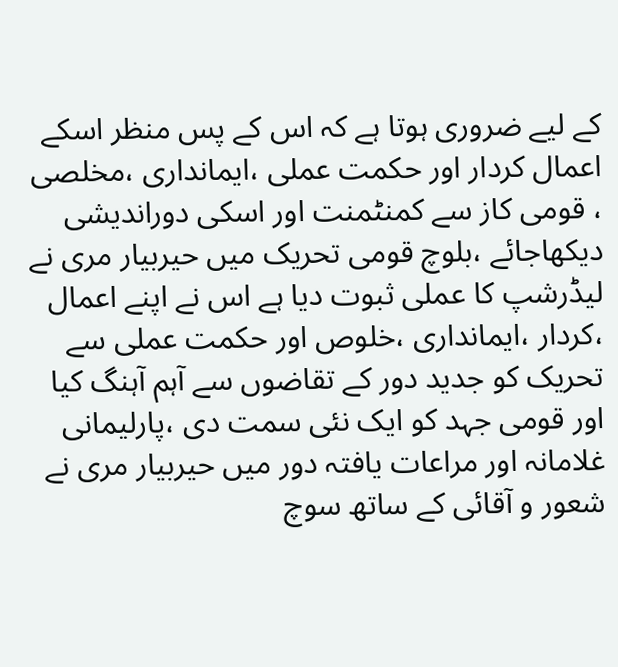کے لیے ضروری ہوتا ہے کہ اس کے پس منظر اسکے اعمال کردار اور حکمت عملی ،ایمانداری ،مخلصی ، قومی کاز سے کمنٹمنت اور اسکی دوراندیشی دیکھاجائے ،بلوچ قومی تحریک میں حیربیار مری نے لیڈرشپ کا عملی ثبوت دیا ہے اس نے اپنے اعمال ،کردار ،ایمانداری ،خلوص اور حکمت عملی سے تحریک کو جدید دور کے تقاضوں سے آہم آہنگ کیا اور قومی جہد کو ایک نئی سمت دی ،پارلیمانی غلامانہ اور مراعات یافتہ دور میں حیربیار مری نے شعور و آقائی کے ساتھ سوچ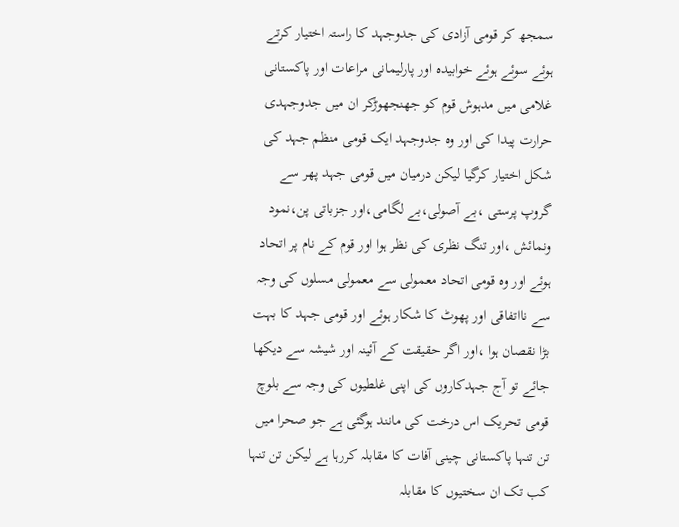سمجھ کر قومی آزادی کی جدوجہد کا راستہ اختیار کرتے ہوئے سوئے ہوئے خوابیدہ اور پارلیمانی مراعات اور پاکستانی غلامی میں مدہوش قوم کو جھنجھوڑکر ان میں جدوجہدی حرارت پیدا کی اور وہ جدوجہد ایک قومی منظم جہد کی شکل اختیار کرگیا لیکن درمیان میں قومی جہد پھر سے گروپ پرستی ،بے آصولی،بے لگامی،اور جزباتی پن،نمود ونمائش ،اور تنگ نظری کی نظر ہوا اور قوم کے نام پر اتحاد ہوئے اور وہ قومی اتحاد معمولی سے معمولی مسلوں کی وجہ سے نااتفاقی اور پھوٹ کا شکار ہوئے اور قومی جہد کا بہت بڑا نقصان ہوا ،اور اگر حقیقت کے آئینہ اور شیشہ سے دیکھا جائے تو آج جہدکاروں کی اپنی غلطیوں کی وجہ سے بلوچ قومی تحریک اس درخت کی مانند ہوگئی ہے جو صحرا میں تن تنہا پاکستانی چینی آفات کا مقابلہ کررہا ہے لیکن تن تنہا کب تک ان سختیوں کا مقابلہ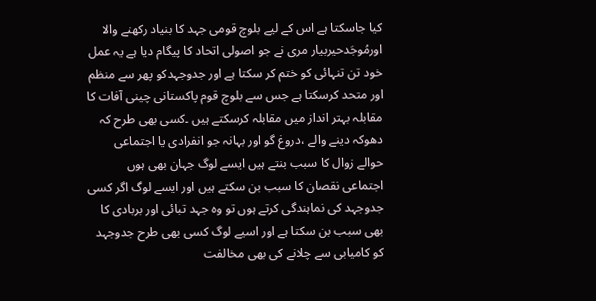کیا جاسکتا ہے اس کے لیے بلوچ قومی جہد کا بنیاد رکھنے والا اورمُوجَدحیربیار مری نے جو اصولی اتحاد کا پیگام دیا ہے یہ عمل خود تن تنہائی کو ختم کر سکتا ہے اور جدوجہدکو پھر سے منظم اور متحد کرسکتا ہے جس سے بلوچ قوم پاکستانی چینی آفات کا مقابلہ بہتر انداز میں مقابلہ کرسکتے ہیں ۔کسی بھی طرح کہ دھوکہ دینے والے ،دروغ گو اور بہانہ جو انفرادی یا اجتماعی حوالے زوال کا سبب بنتے ہیں ایسے لوگ جہان بھی ہوں اجتماعی نقصان کا سبب بن سکتے ہیں اور ایسے لوگ اگر کسی جدوجہد کی نماہندگی کرتے ہوں تو وہ جہد تبائی اور بربادی کا بھی سبب بن سکتا ہے اور اسیے لوگ کسی بھی طرح جدوجہد کو کامیابی سے چلانے کی بھی مخالفت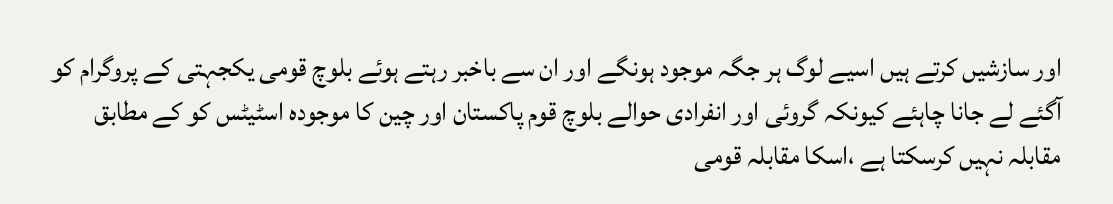اور سازشیں کرتے ہیں اسیے لوگ ہر جگہ موجود ہونگے اور ان سے باخبر رہتے ہوئے بلوچ قومی یکجہتی کے پروگرام کو آگئے لے جانا چاہئے کیونکہ گروئی اور انفرادی حوالے بلوچ قوم پاکستان اور چین کا موجودہ اسٹیٹس کو کے مطابق مقابلہ نہیں کرسکتا ہے ،اسکا مقابلہ قومی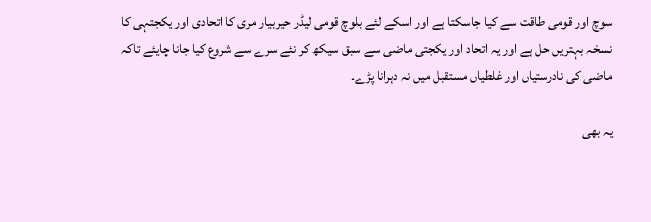سوچ اور قومی طاقت سے کیا جاسکتا ہے اور اسکے لئے بلوچ قومی لیڈر حیربیار مری کا اتحادی اور یکجتہی کا نسخہ بہتریں حل ہے اور یہ اتحاد اور یکجتی ماضی سے سبق سیکھ کر نئے سرے سے شروع کیا جانا چایئے تاکہ ماضی کی نادرستیاں اور غلطیاں مستقبل میں نہ دہرانا پڑے۔

یہ بھی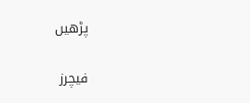پڑھیں

فیچرز